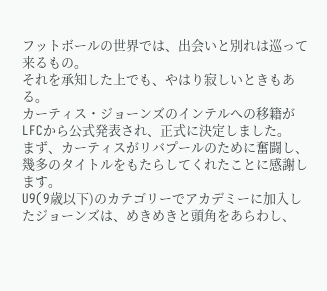フットボールの世界では、出会いと別れは巡って来るもの。
それを承知した上でも、やはり寂しいときもある。
カーティス・ジョーンズのインテルへの移籍がLFCから公式発表され、正式に決定しました。
まず、カーティスがリバプールのために奮闘し、幾多のタイトルをもたらしてくれたことに感謝します。
U9(9歳以下)のカテゴリーでアカデミーに加入したジョーンズは、めきめきと頭角をあらわし、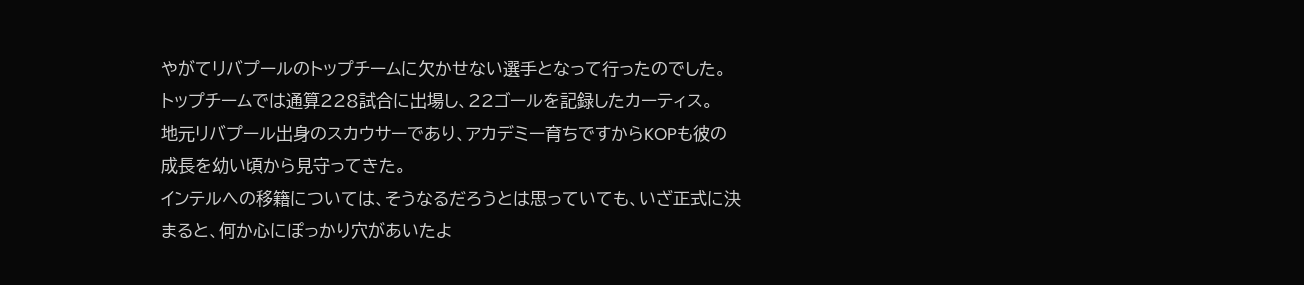やがてリバプールのトップチームに欠かせない選手となって行ったのでした。
トップチームでは通算228試合に出場し、22ゴールを記録したカーティス。
地元リバプール出身のスカウサーであり、アカデミー育ちですからKOPも彼の成長を幼い頃から見守ってきた。
インテルへの移籍については、そうなるだろうとは思っていても、いざ正式に決まると、何か心にぽっかり穴があいたよ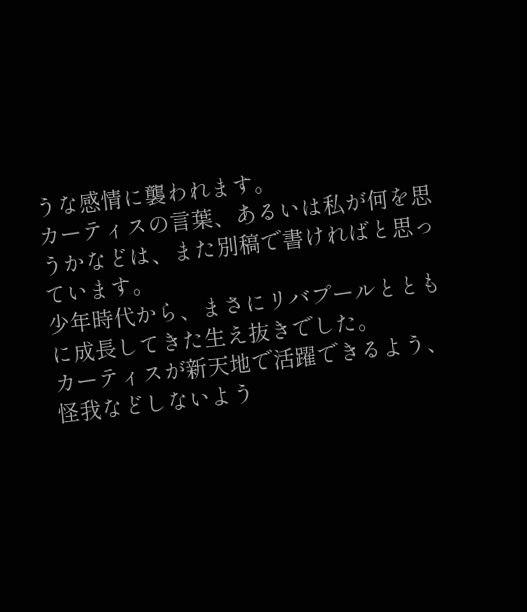うな感情に襲われます。
カーティスの言葉、あるいは私が何を思うかなどは、また別稿で書ければと思っています。
少年時代から、まさにリバプールとともに成長してきた生え抜きでした。
カーティスが新天地で活躍できるよう、怪我などしないよう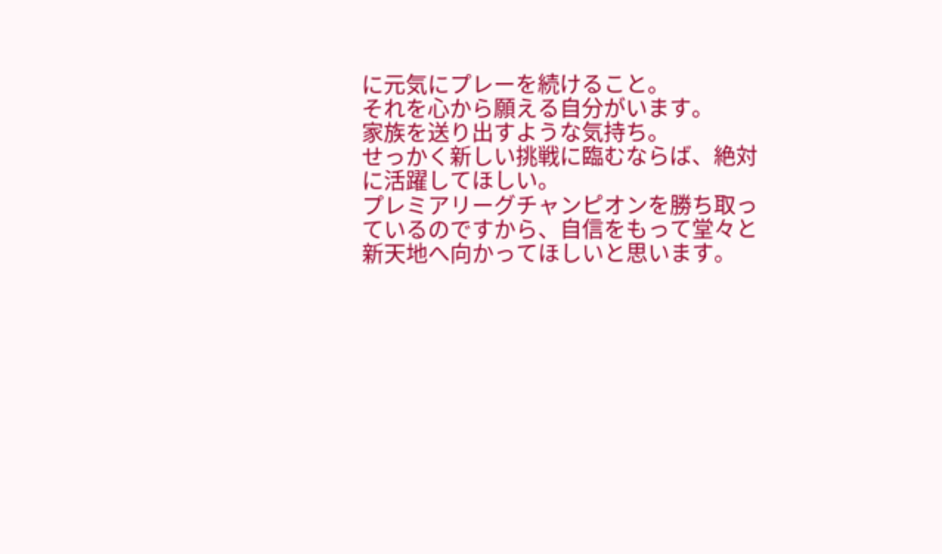に元気にプレーを続けること。
それを心から願える自分がいます。
家族を送り出すような気持ち。
せっかく新しい挑戦に臨むならば、絶対に活躍してほしい。
プレミアリーグチャンピオンを勝ち取っているのですから、自信をもって堂々と新天地へ向かってほしいと思います。